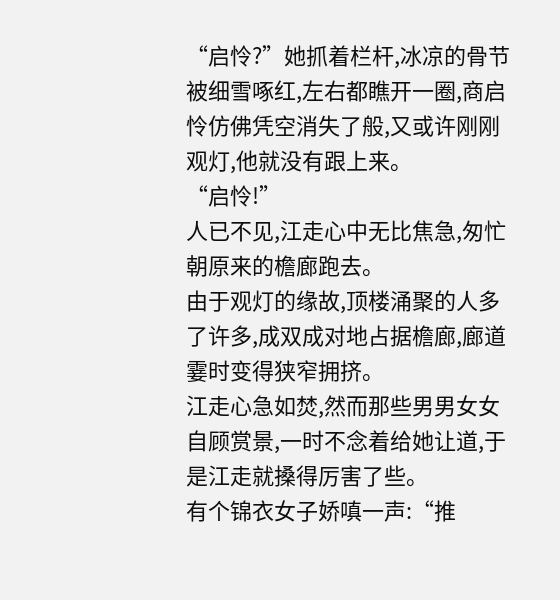“启怜?”她抓着栏杆,冰凉的骨节被细雪啄红,左右都瞧开一圈,商启怜仿佛凭空消失了般,又或许刚刚观灯,他就没有跟上来。
“启怜!”
人已不见,江走心中无比焦急,匆忙朝原来的檐廊跑去。
由于观灯的缘故,顶楼涌聚的人多了许多,成双成对地占据檐廊,廊道霎时变得狭窄拥挤。
江走心急如焚,然而那些男男女女自顾赏景,一时不念着给她让道,于是江走就搡得厉害了些。
有个锦衣女子娇嗔一声:“推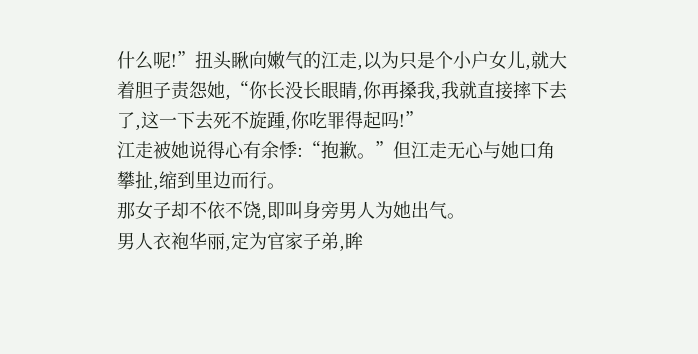什么呢!”扭头瞅向嫩气的江走,以为只是个小户女儿,就大着胆子责怨她,“你长没长眼睛,你再搡我,我就直接摔下去了,这一下去死不旋踵,你吃罪得起吗!”
江走被她说得心有余悸:“抱歉。”但江走无心与她口角攀扯,缩到里边而行。
那女子却不依不饶,即叫身旁男人为她出气。
男人衣袍华丽,定为官家子弟,眸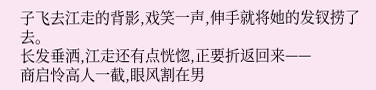子飞去江走的背影,戏笑一声,伸手就将她的发钗捞了去。
长发垂洒,江走还有点恍惚,正要折返回来——
商启怜高人一截,眼风割在男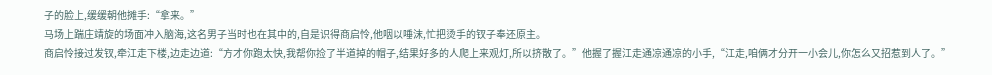子的脸上,缓缓朝他摊手:“拿来。”
马场上踹庄靖旋的场面冲入脑海,这名男子当时也在其中的,自是识得商启怜,他咽以唾沫,忙把烫手的钗子奉还原主。
商启怜接过发钗,牵江走下楼,边走边道:“方才你跑太快,我帮你捡了半道掉的帽子,结果好多的人爬上来观灯,所以挤散了。”他握了握江走通凉通凉的小手,“江走,咱俩才分开一小会儿,你怎么又招惹到人了。”